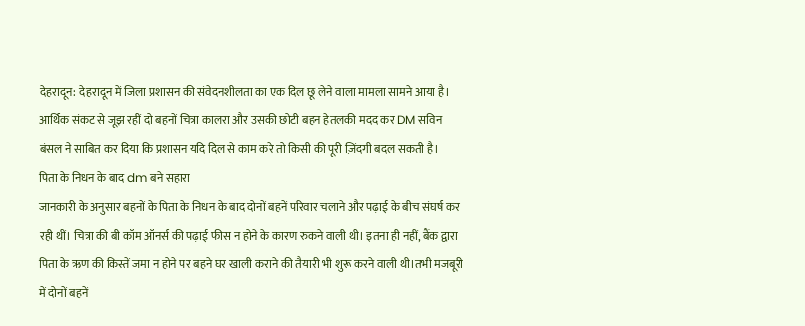देहरादून: देहरादून में जिला प्रशासन की संवेदनशीलता का एक दिल छू लेने वाला मामला सामने आया है। आर्थिक संकट से जूझ रहीं दो बहनों चित्रा कालरा और उसकी छोटी बहन हेतलकी मदद कर DM सविन बंसल ने साबित कर दिया कि प्रशासन यदि दिल से काम करे तो किसी की पूरी ज़िंदगी बदल सकती है।
पिता के निधन के बाद dm बने सहारा
जानकारी के अनुसार बहनों के पिता के निधन के बाद दोनों बहनें परिवार चलाने और पढ़ाई के बीच संघर्ष कर रही थीं। चित्रा की बी कॉम ऑनर्स की पढ़ाई फीस न होने के कारण रुकने वाली थी। इतना ही नहीं, बैंक द्वारा पिता के ऋण की किस्तें जमा न होने पर बहने घर खाली कराने की तैयारी भी शुरू करने वाली थी।तभी मजबूरी में दोनों बहनें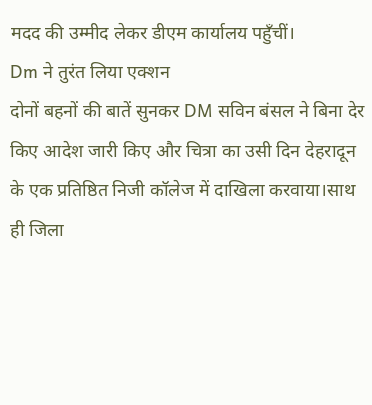मदद की उम्मीद लेकर डीएम कार्यालय पहुँचीं।
Dm ने तुरंत लिया एक्शन
दोनों बहनों की बातें सुनकर DM सविन बंसल ने बिना देर किए आदेश जारी किए और चित्रा का उसी दिन देहरादून के एक प्रतिष्ठित निजी कॉलेज में दाखिला करवाया।साथ ही जिला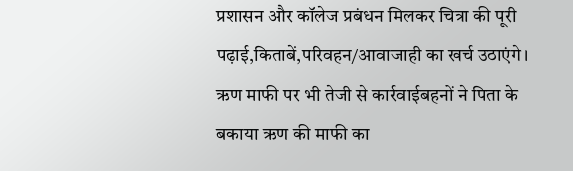प्रशासन और कॉलेज प्रबंधन मिलकर चित्रा की पूरी पढ़ाई,किताबें,परिवहन/आवाजाही का खर्च उठाएंगे।
ऋण माफी पर भी तेजी से कार्रवाईबहनों ने पिता के बकाया ऋण की माफी का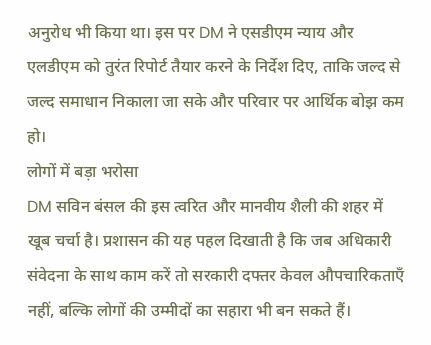अनुरोध भी किया था। इस पर DM ने एसडीएम न्याय और एलडीएम को तुरंत रिपोर्ट तैयार करने के निर्देश दिए, ताकि जल्द से जल्द समाधान निकाला जा सके और परिवार पर आर्थिक बोझ कम हो।
लोगों में बड़ा भरोसा
DM सविन बंसल की इस त्वरित और मानवीय शैली की शहर में खूब चर्चा है। प्रशासन की यह पहल दिखाती है कि जब अधिकारी संवेदना के साथ काम करें तो सरकारी दफ्तर केवल औपचारिकताएँ नहीं, बल्कि लोगों की उम्मीदों का सहारा भी बन सकते हैं।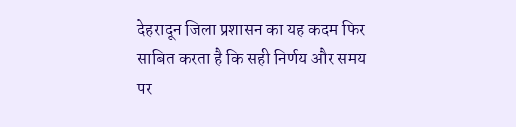देहरादून जिला प्रशासन का यह कदम फिर साबित करता है कि सही निर्णय और समय पर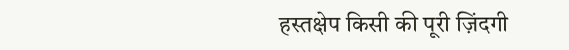हस्तक्षेप किसी की पूरी ज़िंदगी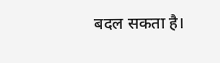बदल सकता है।